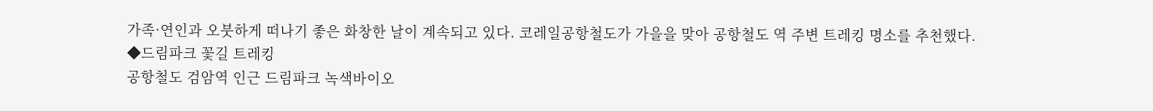가족·연인과 오붓하게 떠나기 좋은 화창한 날이 계속되고 있다. 코레일공항철도가 가을을 맞아 공항철도 역 주변 트레킹 명소를 추천했다.
◆드림파크 꽃길 트레킹
공항철도 검암역 인근 드림파크 녹색바이오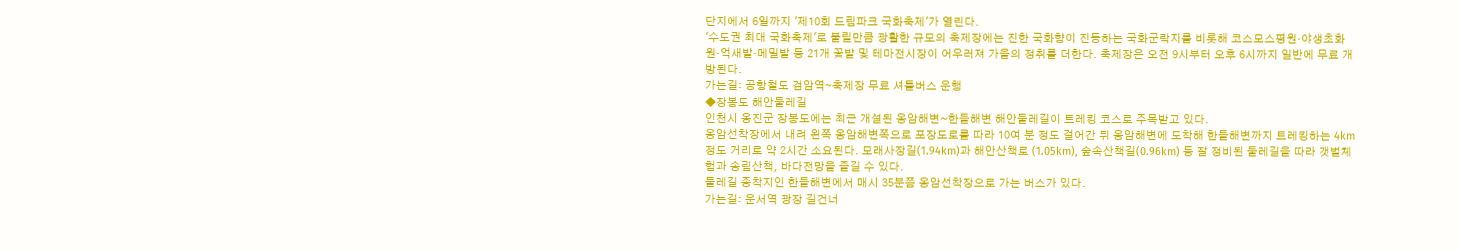단지에서 6일까지 '제10회 드림파크 국화축제'가 열린다.
'수도권 최대 국화축제'로 불릴만큼 광활한 규모의 축제장에는 진한 국화향이 진동하는 국화군락지를 비롯해 코스모스평원·야생초화원·억새밭·메밀밭 등 21개 꽃밭 및 테마전시장이 어우러져 가을의 정취를 더한다. 축제장은 오전 9시부터 오후 6시까지 일반에 무료 개방된다.
가는길: 공항철도 검암역∼축제장 무료 셔틀버스 운행
◆장봉도 해안둘레길
인천시 옹진군 장봉도에는 최근 개설된 옹암해변~한들해변 해안둘레길이 트레킹 코스로 주목받고 있다.
옹암선착장에서 내려 왼쪽 옹암해변쪽으로 포장도로를 따라 10여 분 정도 걸어간 뒤 옹암해변에 도착해 한들해변까지 트레킹하는 4km 정도 거리로 약 2시간 소요된다. 모래사장길(1.94km)과 해안산책로 (1.05km), 숲속산책길(0.96km) 등 잘 정비된 둘레길을 따라 갯벌체험과 송림산책, 바다전망을 즐길 수 있다.
둘레길 종착지인 한들해변에서 매시 35분쯤 옹암선착장으로 가는 버스가 있다.
가는길: 운서역 광장 길건너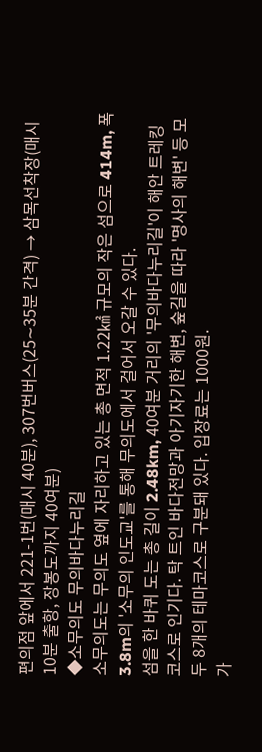편의점 앞에서 221-1번(매시 40분), 307번버스(25∼35분 간격) → 삼목선착장(매시 10분 출항, 장봉도까지 40여분)
◆소무의도 무의바다누리길
소무의도는 무의도 옆에 자리하고 있는 총 면적 1.22㎢ 규모의 작은 섬으로 414m, 폭 3.8m의 '소무의 인도교'를 통해 무의도에서 걸어서 오갈 수 있다.
섬을 한 바퀴 도는 총 길이 2.48km, 40여분 거리의 '무의바다누리길'이 해안 트레킹 코스로 인기다. 탁 트인 바다전망과 아기자기한 해변, 숲길을 따라 '명사의 해변' 등 모두 8개의 테마코스로 구분돼 있다. 입장료는 1000원.
가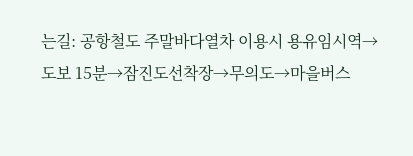는길: 공항철도 주말바다열차 이용시 용유임시역→도보 15분→잠진도선착장→무의도→마을버스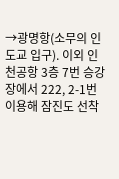→광명항(소무의 인도교 입구). 이외 인천공항 3층 7번 승강장에서 222, 2-1번 이용해 잠진도 선착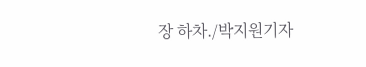장 하차./박지원기자